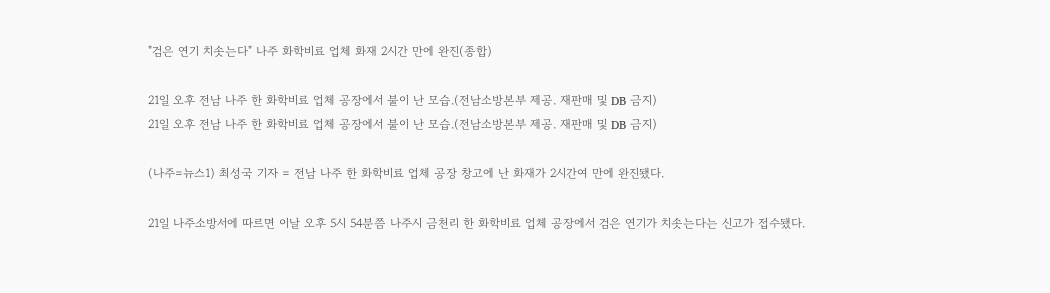"검은 연기 치솟는다" 나주 화학비료 업체 화재 2시간 만에 완진(종합)

21일 오후 전남 나주 한 화학비료 업체 공장에서 불이 난 모습.(전남소방본부 제공. 재판매 및 DB 금지)
21일 오후 전남 나주 한 화학비료 업체 공장에서 불이 난 모습.(전남소방본부 제공. 재판매 및 DB 금지)

(나주=뉴스1) 최성국 기자 = 전남 나주 한 화학비료 업체 공장 창고에 난 화재가 2시간여 만에 완진됐다.

21일 나주소방서에 따르면 이날 오후 5시 54분쯤 나주시 금천리 한 화학비료 업체 공장에서 검은 연기가 치솟는다는 신고가 접수됐다.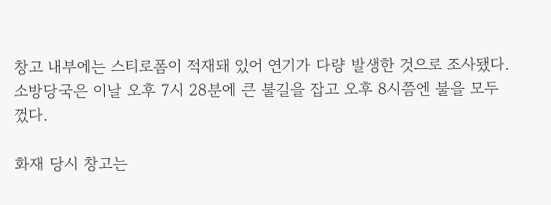창고 내부에는 스티로폼이 적재돼 있어 연기가 다량 발생한 것으로 조사됐다. 소방당국은 이날 오후 7시 28분에 큰 불길을 잡고 오후 8시쯤엔 불을 모두 껐다.

화재 당시 창고는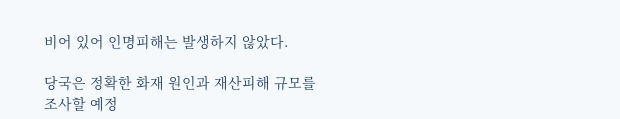비어 있어 인명피해는 발생하지 않았다.

당국은 정확한 화재 원인과 재산피해 규모를 조사할 예정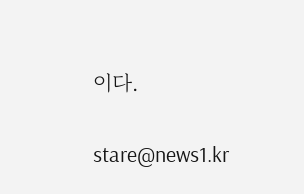이다.

stare@news1.kr